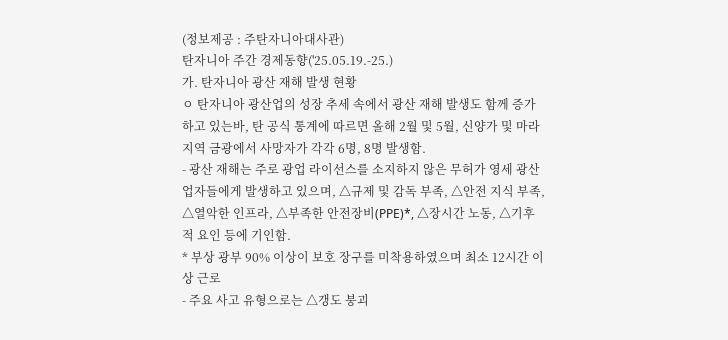(정보제공 : 주탄자니아대사관)
탄자니아 주간 경제동향('25.05.19.-25.)
가. 탄자니아 광산 재해 발생 현황
ㅇ 탄자니아 광산업의 성장 추세 속에서 광산 재해 발생도 함께 증가하고 있는바, 탄 공식 통계에 따르면 올해 2월 및 5월, 신양가 및 마라 지역 금광에서 사망자가 각각 6명, 8명 발생함.
- 광산 재해는 주로 광업 라이선스를 소지하지 않은 무허가 영세 광산업자들에게 발생하고 있으며, △규제 및 감독 부족, △안전 지식 부족, △열악한 인프라, △부족한 안전장비(PPE)*, △장시간 노동, △기후적 요인 등에 기인함.
* 부상 광부 90% 이상이 보호 장구를 미착용하였으며 최소 12시간 이상 근로
- 주요 사고 유형으로는 △갱도 붕괴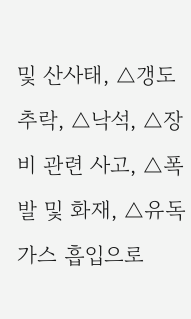및 산사태, △갱도 추락, △낙석, △장비 관련 사고, △폭발 및 화재, △유독 가스 흡입으로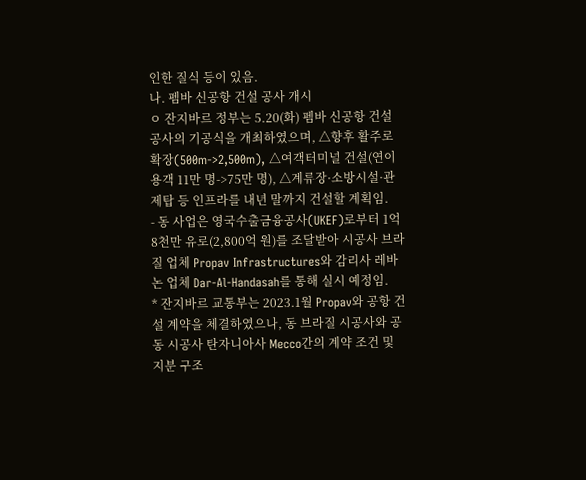인한 질식 등이 있음.
나. 펨바 신공항 건설 공사 개시
ㅇ 잔지바르 정부는 5.20(화) 펨바 신공항 건설 공사의 기공식을 개최하였으며, △향후 활주로 확장(500m->2,500m), △여객터미널 건설(연이용객 11만 명->75만 명), △계류장·소방시설·관제탑 등 인프라를 내년 말까지 건설할 계획임.
- 동 사업은 영국수출금융공사(UKEF)로부터 1억8천만 유로(2,800억 원)를 조달받아 시공사 브라질 업체 Propav Infrastructures와 감리사 레바논 업체 Dar-Al-Handasah를 통해 실시 예정임.
* 잔지바르 교통부는 2023.1월 Propav와 공항 건설 계약을 체결하였으나, 동 브라질 시공사와 공동 시공사 탄자니아사 Mecco간의 계약 조건 및 지분 구조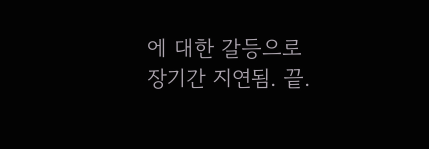에 대한 갈등으로 장기간 지연됨. 끝.